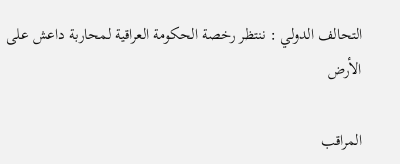التحالف الدولي : ننتظر رخصة الحكومة العراقية لمحاربة داعش على الأرض

المراقب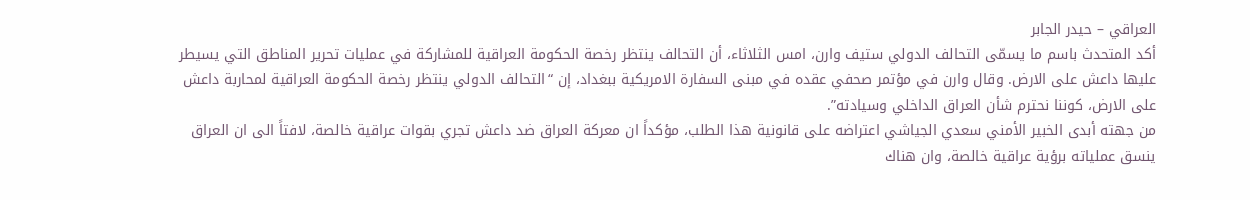العراقي – حيدر الجابر
أكد المتحدث باسم ما يسمّى التحالف الدولي ستيف وارن، امس الثلاثاء، أن التحالف ينتظر رخصة الحكومة العراقية للمشاركة في عمليات تحرير المناطق التي يسيطر عليها داعش على الارض. وقال وارن في مؤتمر صحفي عقده في مبنى السفارة الامريكية ببغداد، إن “التحالف الدولي ينتظر رخصة الحكومة العراقية لمحاربة داعش على الارض، كوننا نحترم شأن العراق الداخلي وسيادته”.
من جهته أبدى الخبير الأمني سعدي الجياشي اعتراضه على قانونية هذا الطلب، مؤكداً ان معركة العراق ضد داعش تجري بقوات عراقية خالصة، لافتاً الى ان العراق ينسق عملياته برؤية عراقية خالصة، وان هناك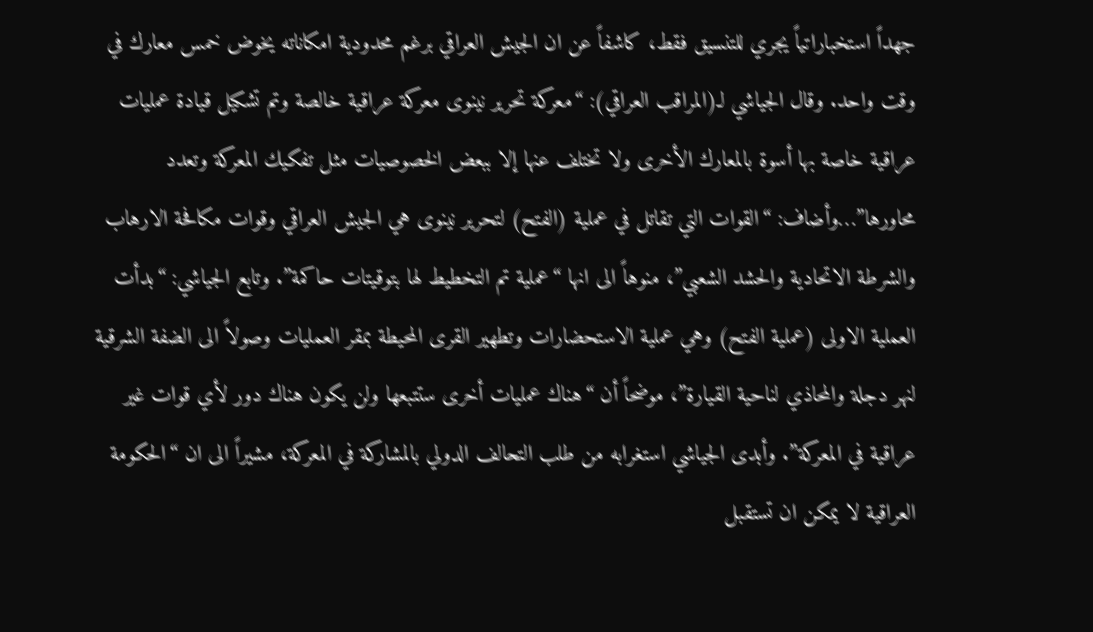جهداً استخباراتياً يجري للتنسيق فقط، كاشفاً عن ان الجيش العراقي برغم محدودية امكاناته يخوض خمس معارك في وقت واحد. وقال الجياشي لـ(المراقب العراقي): “معركة تحرير نينوى معركة عراقية خالصة وتم تشكيل قيادة عمليات عراقية خاصة بها أسوة بالمعارك الأخرى ولا تختلف عنها إلا ببعض الخصوصيات مثل تفكيك المعركة وتعدد محاورها”…وأضاف: “القوات التي تقاتل في عملية (الفتح) لتحرير نينوى هي الجيش العراقي وقوات مكافحة الارهاب والشرطة الاتحادية والحشد الشعبي”، منوهاً الى انها “عملية تم التخطيط لها بتوقيتات حاكمة”. وتابع الجياشي: “بدأت العملية الاولى (عملية الفتح) وهي عملية الاستحضارات وتطهير القرى المحيطة بمقر العمليات وصولاً الى الضفة الشرقية لنهر دجلة والمحاذي لناحية القيارة”، موضحاً أن “هناك عمليات أخرى ستتبعها ولن يكون هناك دور لأي قوات غير عراقية في المعركة”. وأبدى الجياشي استغرابه من طلب التحالف الدولي بالمشاركة في المعركة، مشيراً الى ان “الحكومة العراقية لا يمكن ان تستقبل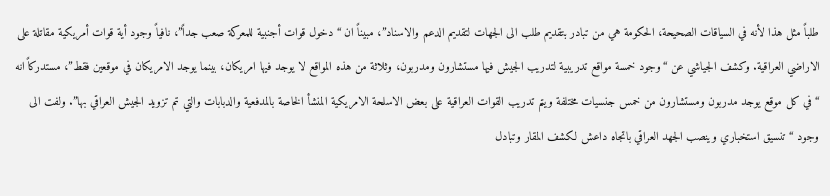طلباً مثل هذا لأنه في السياقات الصحيحة، الحكومة هي من تبادر بتقديم طلب الى الجهات لتقديم الدعم والاسناد”، مبيناً ان “دخول قوات أجنبية للمعركة صعب جداً”، نافياً وجود أية قوات أمريكية مقاتلة على الاراضي العراقية. وكشف الجياشي عن “وجود خمسة مواقع تدريبية لتدريب الجيش فيها مستشارون ومدربون، وثلاثة من هذه المواقع لا يوجد فيها امريكان، بينما يوجد الامريكان في موقعين فقط”، مستدركاً انه “في كل موقع يوجد مدربون ومستشارون من خمس جنسيات مختلفة ويتم تدريب القوات العراقية على بعض الاسلحة الامريكية المنشأ الخاصة بالمدفعية والدبابات والتي تم تزويد الجيش العراقي بها”. ولفت الى وجود “تنسيق استخباري وينصب الجهد العراقي باتجاه داعش لكشف المقار وتبادل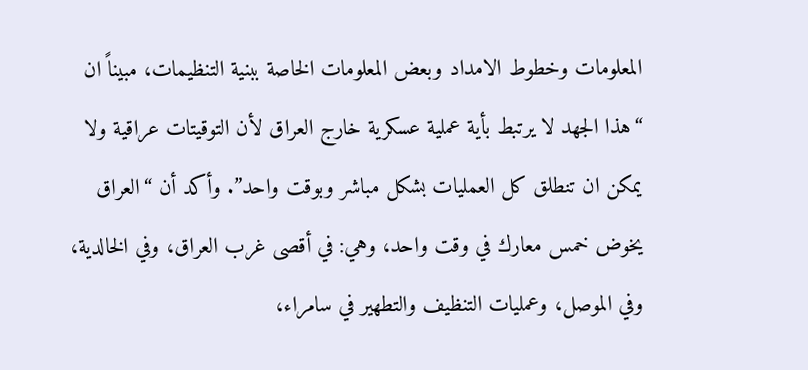المعلومات وخطوط الامداد وبعض المعلومات الخاصة ببنية التنظيمات، مبيناً ان “هذا الجهد لا يرتبط بأية عملية عسكرية خارج العراق لأن التوقيتات عراقية ولا يمكن ان تنطلق كل العمليات بشكل مباشر وبوقت واحد”. وأكد أن “العراق يخوض خمس معارك في وقت واحد، وهي: في أقصى غرب العراق، وفي الخالدية، وفي الموصل، وعمليات التنظيف والتطهير في سامراء،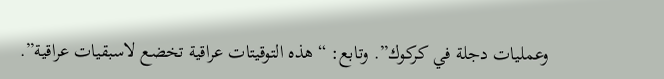وعمليات دجلة في كركوك”. وتابع: “هذه التوقيتات عراقية تخضع لاسبقيات عراقية”.